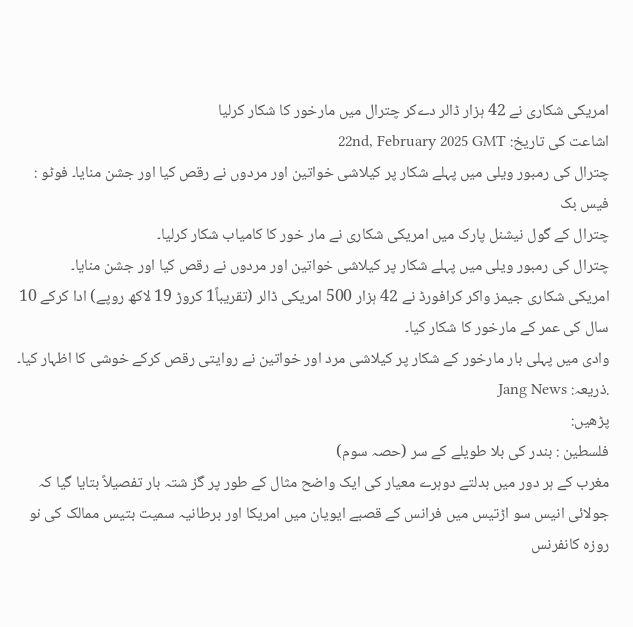امریکی شکاری نے 42 ہزار ڈالر دےکر چترال میں مارخور کا شکار کرلیا
اشاعت کی تاریخ: 22nd, February 2025 GMT
چترال کی رمبور ویلی میں پہلے شکار پر کیلاشی خواتین اور مردوں نے رقص کیا اور جشن منایا۔ فوٹو : فیس بک
چترال کے گول نیشنل پارک میں امریکی شکاری نے مار خور کا کامیاب شکار کرلیا۔
چترال کی رمبور ویلی میں پہلے شکار پر کیلاشی خواتین اور مردوں نے رقص کیا اور جشن منایا۔
امریکی شکاری جیمز واکر کرافورڈ نے 42 ہزار 500 امریکی ڈالر (تقریباً1 کروڑ 19 لاکھ روپے) ادا کرکے 10 سال کی عمر کے مارخور کا شکار کیا۔
وادی میں پہلی بار مارخور کے شکار پر کیلاشی مرد اور خواتین نے روایتی رقص کرکے خوشی کا اظہار کیا۔
.ذریعہ: Jang News
پڑھیں:
فلسطین : بندر کی بلا طویلے کے سر (حصہ سوم)
مغرب کے ہر دور میں بدلتے دوہرے معیار کی ایک واضح مثال کے طور پر گز شتہ بار تفصیلاً بتایا گیا کہ جولائی انیس سو اڑتیس میں فرانس کے قصبے ایویان میں امریکا اور برطانیہ سمیت بتیس ممالک کی نو روزہ کانفرنس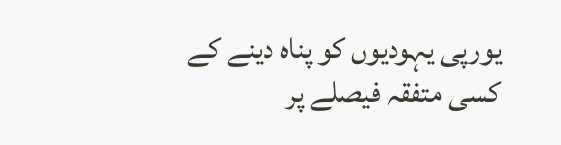یورپی یہودیوں کو پناہ دینے کے کسی متفقہ فیصلے پر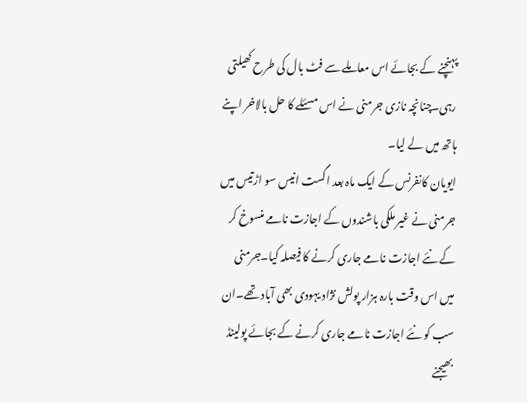پہنچنے کے بجائے اس معاملے سے فٹ بال کی طرح کھیلتی رہی۔چنانچہ نازی جرمنی نے اس مسئلے کا حل بالاخر اپنے ہاتھ میں لے لیا۔
ایویان کانفرنس کے ایک ماہ بعد اگست انیس سو اڑتیس میں جرمنی نے غیر ملکی باشندوں کے اجازت نامے منسوخ کر کے نئے اجازت نامے جاری کرنے کا فیصلہ کیا۔جرمنی میں اس وقت بارہ ہزار پولش نژاد یہودی بھی آباد تھے۔ان سب کو نئے اجازت نامے جاری کرنے کے بجائے پولینڈ بھیجنے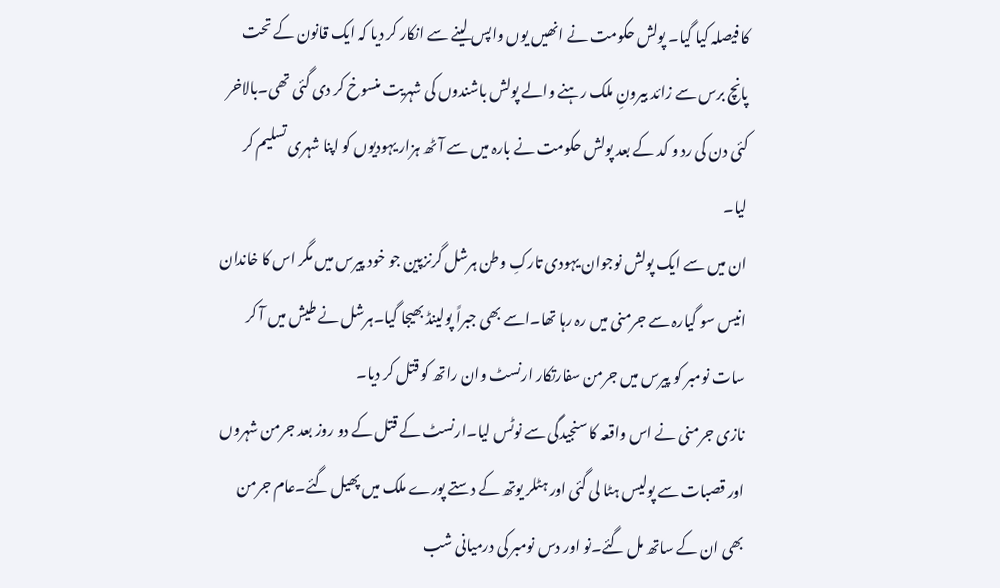کا فیصلہ کیا گیا۔ پولش حکومت نے انھیں یوں واپس لینے سے انکار کر دیا کہ ایک قانون کے تحت پانچ برس سے زائد بیرونِ ملک رہنے والے پولش باشندوں کی شہریت منسوخ کر دی گئی تھی۔بالاخر کئی دن کی رد و کد کے بعد پولش حکومت نے بارہ میں سے آٹھ ہزار یہودیوں کو اپنا شہری تسلیم کر لیا۔
ان میں سے ایک پولش نوجوان یہودی تارکِ وطن ہرشل گرنزپین جو خود پیرس میں مگر اس کا خاندان انیس سو گیارہ سے جرمنی میں رہ رہا تھا۔اسے بھی جبراً پولینڈ بھیجا گیا۔ہرشل نے طیش میں آ کر سات نومبر کو پیرس میں جرمن سفارتکار ارنسٹ وان راتھ کو قتل کر دیا۔
نازی جرمنی نے اس واقعہ کا سنجیدگی سے نوٹس لیا۔ارنسٹ کے قتل کے دو روز بعد جرمن شہروں اور قصبات سے پولیس ہٹا لی گئی اور ہٹلر یوتھ کے دستے پورے ملک میں پھیل گئے۔عام جرمن بھی ان کے ساتھ مل گئے۔نو اور دس نومبر کی درمیانی شب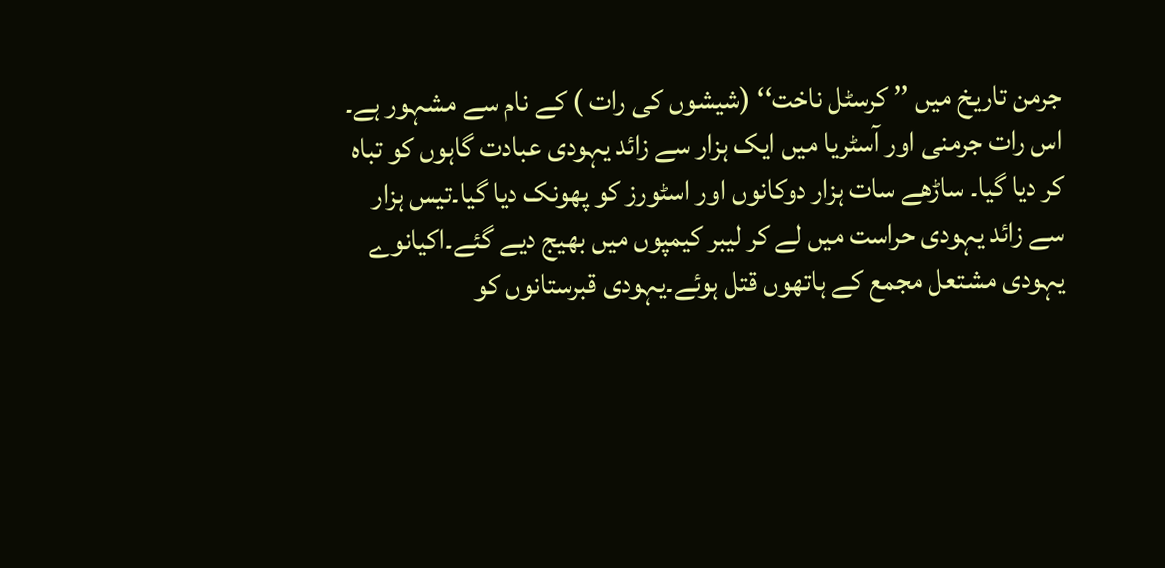جرمن تاریخ میں ’’ کرسٹل ناخت‘‘ (شیشوں کی رات ) کے نام سے مشہور ہے۔
اس رات جرمنی اور آسٹریا میں ایک ہزار سے زائد یہودی عبادت گاہوں کو تباہ کر دیا گیا۔ ساڑھے سات ہزار دوکانوں اور اسٹورز کو پھونک دیا گیا۔تیس ہزار سے زائد یہودی حراست میں لے کر لیبر کیمپوں میں بھیج دیے گئے۔اکیانوے یہودی مشتعل مجمع کے ہاتھوں قتل ہوئے۔یہودی قبرستانوں کو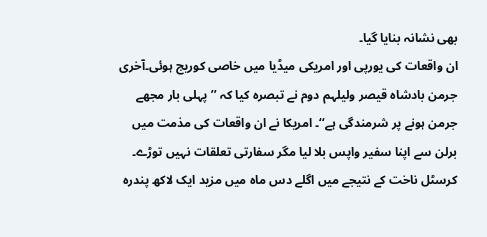بھی نشانہ بنایا گیا۔
ان واقعات کی یورپی اور امریکی میڈیا میں خاصی کوریج ہوئی۔آخری جرمن بادشاہ قیصر ولیلہم دوم نے تبصرہ کیا کہ ’’ پہلی بار مجھے جرمن ہونے پر شرمندگی ہے‘‘۔ امریکا نے ان واقعات کی مذمت میں برلن سے اپنا سفیر واپس بلا لیا مگر سفارتی تعلقات نہیں توڑے۔
کرسٹل ناخت کے نتیجے میں اگلے دس ماہ میں مزید ایک لاکھ پندرہ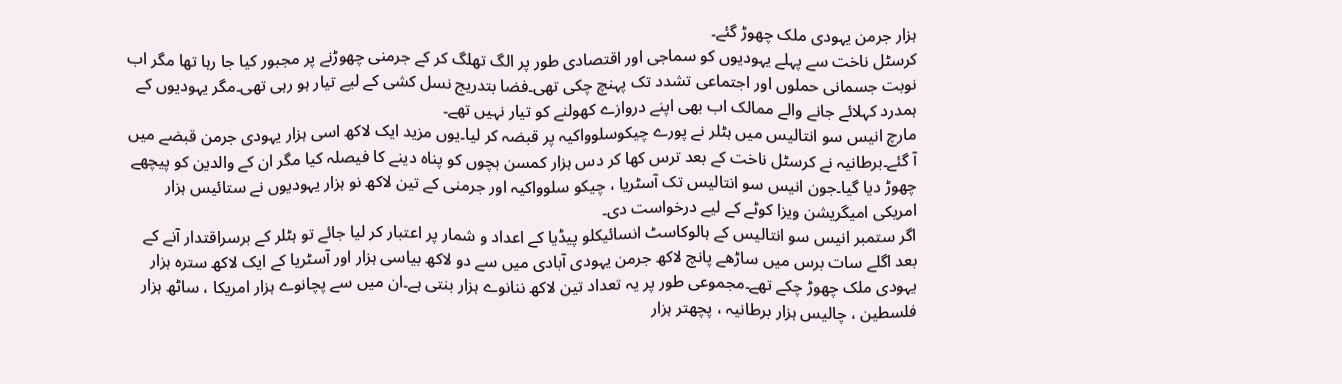ہزار جرمن یہودی ملک چھوڑ گئے۔
کرسٹل ناخت سے پہلے یہودیوں کو سماجی اور اقتصادی طور پر الگ تھلگ کر کے جرمنی چھوڑنے پر مجبور کیا جا رہا تھا مگر اب نوبت جسمانی حملوں اور اجتماعی تشدد تک پہنچ چکی تھی۔فضا بتدریج نسل کشی کے لیے تیار ہو رہی تھی۔مگر یہودیوں کے ہمدرد کہلائے جانے والے ممالک اب بھی اپنے دروازے کھولنے کو تیار نہیں تھے۔
مارچ انیس سو انتالیس میں ہٹلر نے پورے چیکوسلوواکیہ پر قبضہ کر لیا۔یوں مزید ایک لاکھ اسی ہزار یہودی جرمن قبضے میں آ گئے۔برطانیہ نے کرسٹل ناخت کے بعد ترس کھا کر دس ہزار کمسن بچوں کو پناہ دینے کا فیصلہ کیا مگر ان کے والدین کو پیچھے چھوڑ دیا گیا۔جون انیس سو انتالیس تک آسٹریا ، چیکو سلوواکیہ اور جرمنی کے تین لاکھ نو ہزار یہودیوں نے ستائیس ہزار امریکی امیگریشن ویزا کوٹے کے لیے درخواست دی۔
اگر ستمبر انیس سو انتالیس کے ہالوکاسٹ انسائیکلو پیڈیا کے اعداد و شمار پر اعتبار کر لیا جائے تو ہٹلر کے برسراقتدار آنے کے بعد اگلے سات برس میں ساڑھے پانچ لاکھ جرمن یہودی آبادی میں سے دو لاکھ بیاسی ہزار اور آسٹریا کے ایک لاکھ سترہ ہزار یہودی ملک چھوڑ چکے تھے۔مجموعی طور پر یہ تعداد تین لاکھ ننانوے ہزار بنتی ہے۔ان میں سے پچانوے ہزار امریکا ، ساٹھ ہزار فلسطین ، چالیس ہزار برطانیہ ، پچھتر ہزار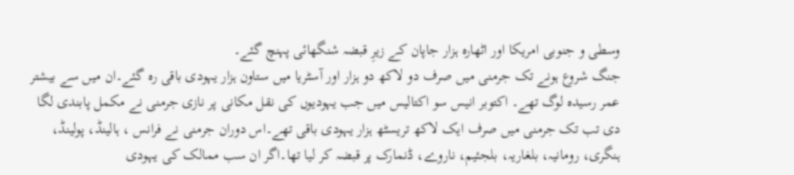وسطی و جنوبی امریکا اور اٹھارہ ہزار جاپان کے زیرِ قبضہ شنگھائی پہنچ گئے۔
جنگ شروع ہونے تک جرمنی میں صرف دو لاکھ دو ہزار اور آسٹریا میں ستاون ہزار یہودی باقی رہ گئے۔ان میں سے بیشتر عمر رسیدہ لوگ تھے۔ اکتوبر انیس سو اکتالیس میں جب یہودیوں کی نقل مکانی پر نازی جرمنی نے مکمل پابندی لگا دی تب تک جرمنی میں صرف ایک لاکھ تریسٹھ ہزار یہودی باقی تھے۔اس دوران جرمنی نے فرانس ، ہالینڈ، پولینڈ، ہنگری، رومانیہ، بلغاریہ، بلجئیم، ناروے، ڈنمارک پر قبضہ کر لیا تھا۔اگر ان سب ممالک کی یہودی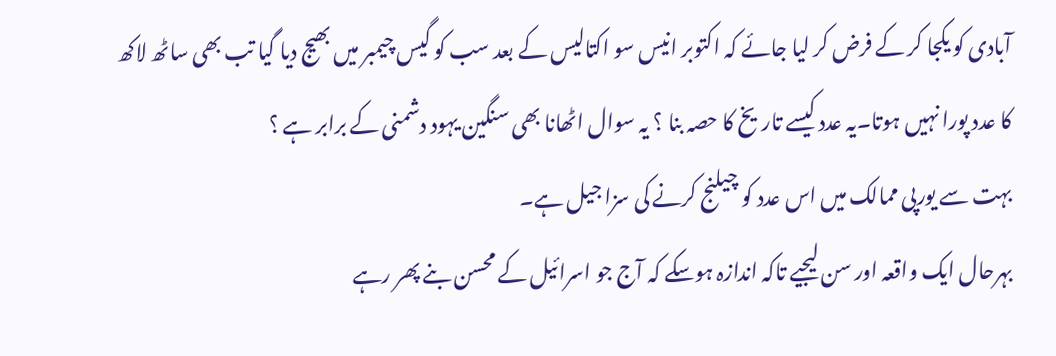آبادی کو یکجا کر کے فرض کر لیا جائے کہ اکتوبر انیس سو اکتالیس کے بعد سب کو گیس چیمبر میں بھیج دیا گیا تب بھی ساٹھ لاکھ کا عدد پورا نہیں ہوتا۔یہ عدد کیسے تاریخ کا حصہ بنا ؟ یہ سوال اٹھانا بھی سنگین یہود دشمنی کے برابر ہے ؟
بہت سے یورپی ممالک میں اس عدد کو چیلنج کرنے کی سزا جیل ہے۔
بہرحال ایک واقعہ اور سن لیجیے تاکہ اندازہ ہوسکے کہ آج جو اسرائیل کے محسن بنے پھر رہے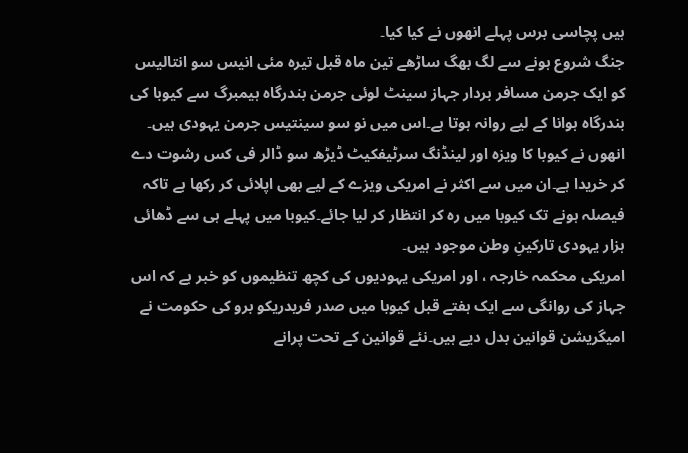ہیں پچاسی برس پہلے انھوں نے کیا کیا۔
جنگ شروع ہونے سے لگ بھگ ساڑھے تین ماہ قبل تیرہ مئی انیس سو انتالیس کو ایک جرمن مسافر بردار جہاز سینٹ لوئی جرمن بندرگاہ ہیمبرگ سے کیوبا کی بندرگاہ ہوانا کے لیے روانہ ہوتا ہے۔اس میں نو سو سینتیس جرمن یہودی ہیں۔ انھوں نے کیوبا کا ویزہ اور لینڈنگ سرٹیفکیٹ ڈیڑھ سو ڈالر فی کس رشوت دے کر خریدا ہے۔ان میں سے اکثر نے امریکی ویزے کے لیے بھی اپلائی کر رکھا ہے تاکہ فیصلہ ہونے تک کیوبا میں رہ کر انتظار کر لیا جائے۔کیوبا میں پہلے ہی سے ڈھائی ہزار یہودی تارکینِ وطن موجود ہیں۔
امریکی محکمہ خارجہ ، اور امریکی یہودیوں کی کچھ تنظیموں کو خبر ہے کہ اس جہاز کی روانگی سے ایک ہفتے قبل کیوبا میں صدر فریدریکو برو کی حکومت نے امیگریشن قوانین بدل دیے ہیں۔نئے قوانین کے تحت پرانے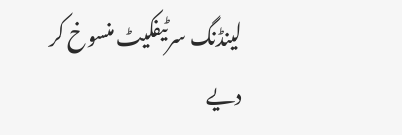لینڈنگ سرٹیفکیٹ منسوخ کر دیے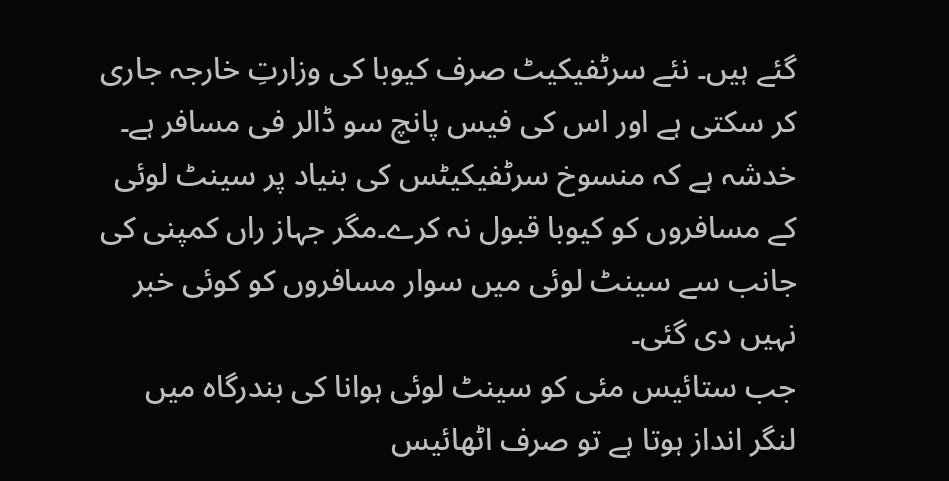گئے ہیں۔ نئے سرٹفیکیٹ صرف کیوبا کی وزارتِ خارجہ جاری کر سکتی ہے اور اس کی فیس پانچ سو ڈالر فی مسافر ہے۔ خدشہ ہے کہ منسوخ سرٹفیکیٹس کی بنیاد پر سینٹ لوئی کے مسافروں کو کیوبا قبول نہ کرے۔مگر جہاز راں کمپنی کی جانب سے سینٹ لوئی میں سوار مسافروں کو کوئی خبر نہیں دی گئی۔
جب ستائیس مئی کو سینٹ لوئی ہوانا کی بندرگاہ میں لنگر انداز ہوتا ہے تو صرف اٹھائیس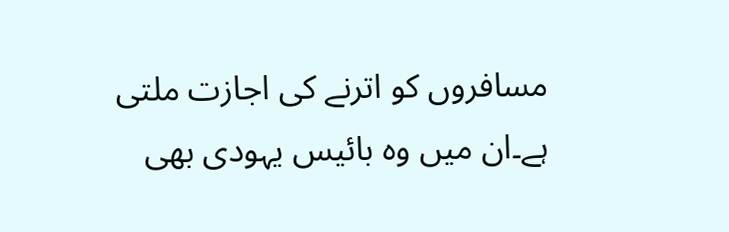مسافروں کو اترنے کی اجازت ملتی ہے۔ان میں وہ بائیس یہودی بھی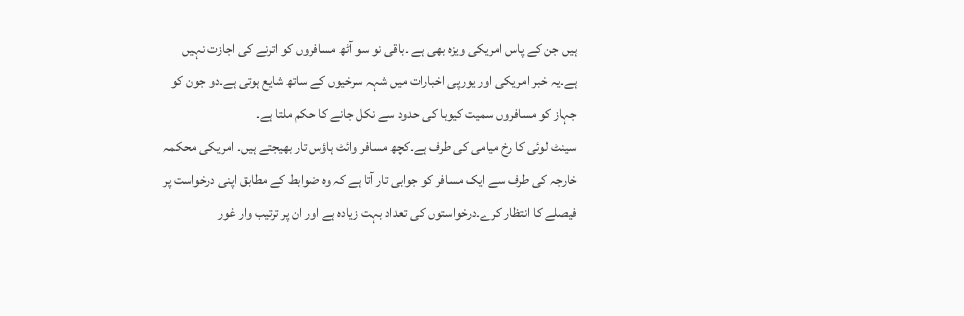ہیں جن کے پاس امریکی ویزہ بھی ہے ۔باقی نو سو آٹھ مسافروں کو اترنے کی اجازت نہیں ہے۔یہ خبر امریکی اور یورپی اخبارات میں شہہ سرخیوں کے ساتھ شایع ہوتی ہے۔دو جون کو جہاز کو مسافروں سمیت کیوبا کی حدود سے نکل جانے کا حکم ملتا ہے۔
سینٹ لوئی کا رخ میامی کی طرف ہے۔کچھ مسافر وائٹ ہاؤس تار بھیجتے ہیں۔ امریکی محکمہ خارجہ کی طرف سے ایک مسافر کو جوابی تار آتا ہے کہ وہ ضوابط کے مطابق اپنی درخواست پر فیصلے کا انتظار کرے۔درخواستوں کی تعداد بہت زیادہ ہے اور ان پر ترتیب وار غور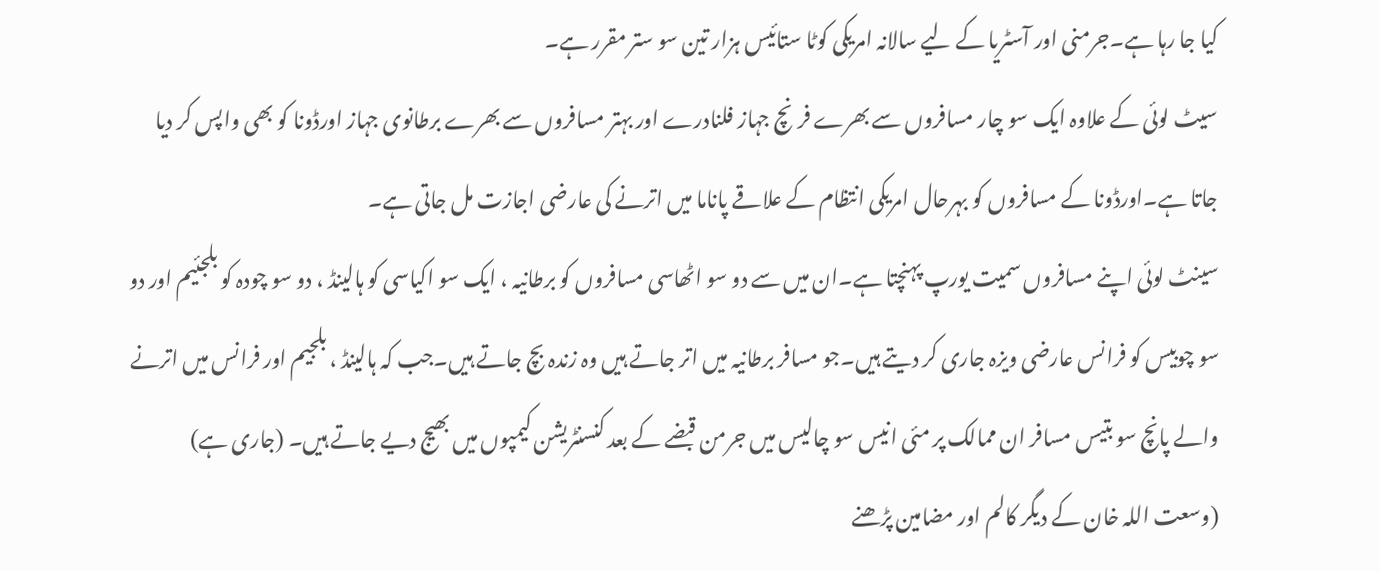کیا جا رہا ہے۔جرمنی اور آسٹریا کے لیے سالانہ امریکی کوٹا ستائیس ہزار تین سو ستر مقرر ہے۔
سیٹ لوئی کے علاوہ ایک سو چار مسافروں سے بھرے فرنچ جہاز فلنادرے اور بہتر مسافروں سے بھرے برطانوی جہاز اورڈونا کو بھی واپس کر دیا جاتا ہے۔اورڈونا کے مسافروں کو بہرحال امریکی انتظام کے علاقے پاناما میں اترنے کی عارضی اجازت مل جاتی ہے۔
سینٹ لوئی اپنے مسافروں سمیت یورپ پہنچتا ہے۔ان میں سے دو سو اٹھاسی مسافروں کو برطانیہ ، ایک سو اکیاسی کو ہالینڈ ، دو سو چودہ کو بلجئیم اور دو سو چوبیس کو فرانس عارضی ویزہ جاری کر دیتے ہیں۔جو مسافر برطانیہ میں اتر جاتے ہیں وہ زندہ بچ جاتے ہیں۔جب کہ ہالینڈ ، بلجیم اور فرانس میں اترنے والے پانچ سو بتیس مسافر ان ممالک پر مئی انیس سو چالیس میں جرمن قبضے کے بعد کنسنٹریشن کیمپوں میں بھیج دیے جاتے ہیں۔ (جاری ہے)
(وسعت اللہ خان کے دیگر کالم اور مضامین پڑھنے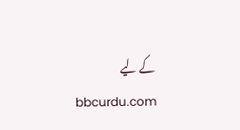کے لیے bbcurdu.com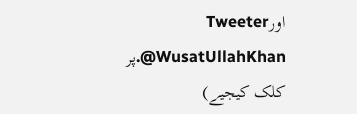اورTweeter @WusatUllahKhan.پر کلک کیجیے)